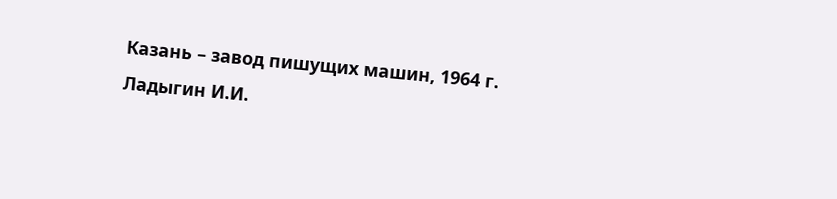Казань – завод пишущих машин, 1964 г.
Ладыгин И.И.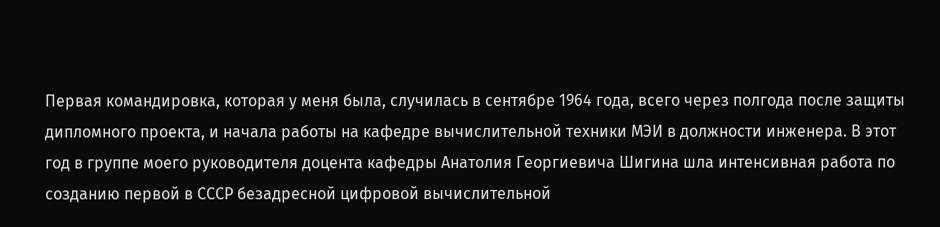Первая командировка, которая у меня была, случилась в сентябре 1964 года, всего через полгода после защиты дипломного проекта, и начала работы на кафедре вычислительной техники МЭИ в должности инженера. В этот год в группе моего руководителя доцента кафедры Анатолия Георгиевича Шигина шла интенсивная работа по созданию первой в СССР безадресной цифровой вычислительной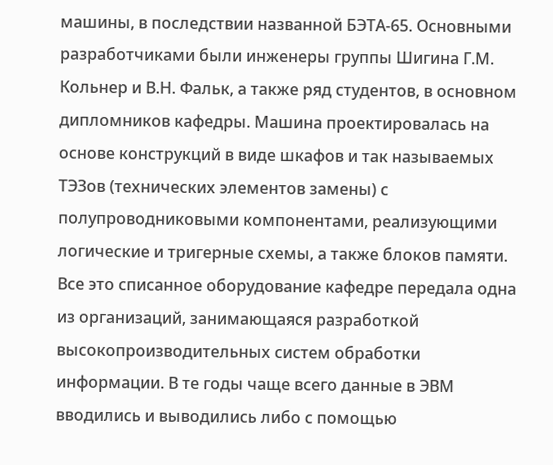машины, в последствии названной БЭТА-65. Основными разработчиками были инженеры группы Шигина Г.М. Кольнер и В.Н. Фальк, а также ряд студентов, в основном дипломников кафедры. Машина проектировалась на основе конструкций в виде шкафов и так называемых ТЭЗов (технических элементов замены) с полупроводниковыми компонентами, реализующими логические и тригерные схемы, а также блоков памяти. Все это списанное оборудование кафедре передала одна из организаций, занимающаяся разработкой высокопроизводительных систем обработки информации. В те годы чаще всего данные в ЭВМ вводились и выводились либо с помощью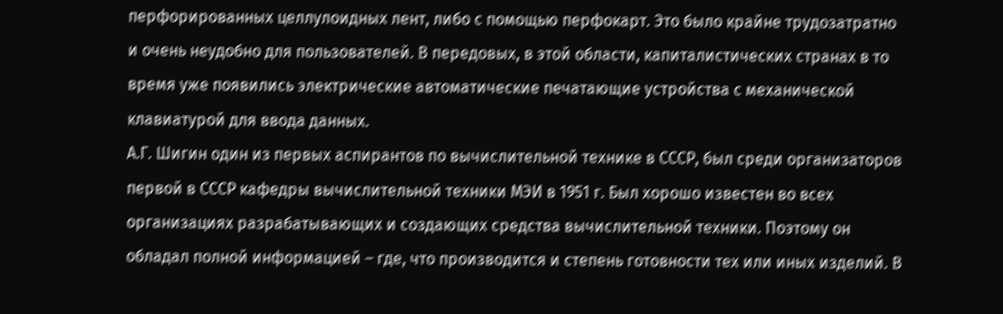перфорированных целлулоидных лент, либо с помощью перфокарт. Это было крайне трудозатратно и очень неудобно для пользователей. В передовых, в этой области, капиталистических странах в то время уже появились электрические автоматические печатающие устройства с механической клавиатурой для ввода данных.
А.Г. Шигин один из первых аспирантов по вычислительной технике в СССР, был среди организаторов первой в СССР кафедры вычислительной техники МЭИ в 1951 г. Был хорошо известен во всех организациях разрабатывающих и создающих средства вычислительной техники. Поэтому он обладал полной информацией – где, что производится и степень готовности тех или иных изделий. В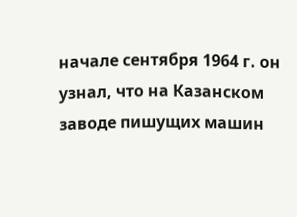начале сентября 1964 г. он узнал, что на Казанском заводе пишущих машин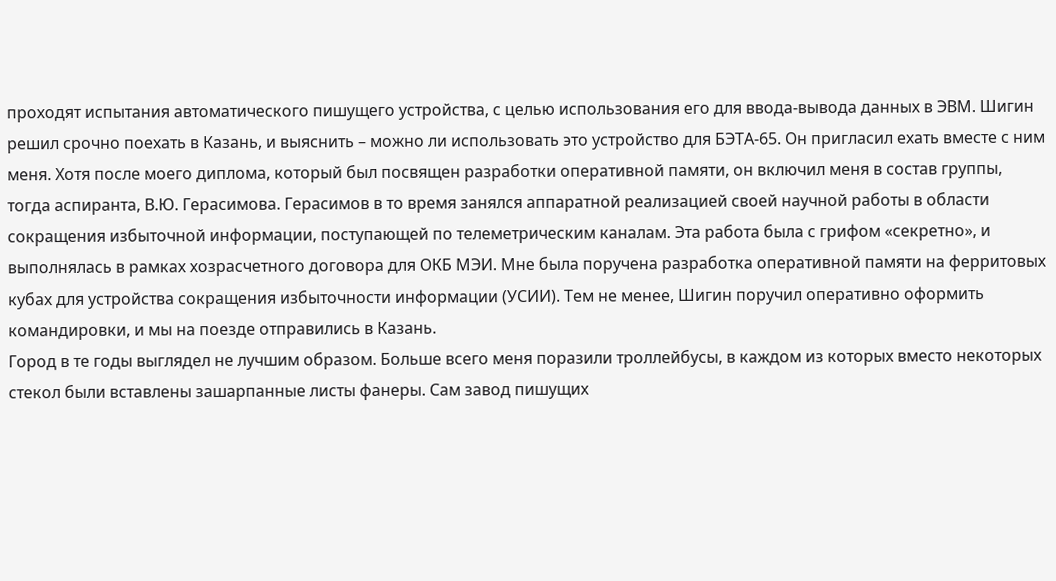проходят испытания автоматического пишущего устройства, с целью использования его для ввода-вывода данных в ЭВМ. Шигин решил срочно поехать в Казань, и выяснить – можно ли использовать это устройство для БЭТА-65. Он пригласил ехать вместе с ним меня. Хотя после моего диплома, который был посвящен разработки оперативной памяти, он включил меня в состав группы, тогда аспиранта, В.Ю. Герасимова. Герасимов в то время занялся аппаратной реализацией своей научной работы в области сокращения избыточной информации, поступающей по телеметрическим каналам. Эта работа была с грифом «секретно», и выполнялась в рамках хозрасчетного договора для ОКБ МЭИ. Мне была поручена разработка оперативной памяти на ферритовых кубах для устройства сокращения избыточности информации (УСИИ). Тем не менее, Шигин поручил оперативно оформить командировки, и мы на поезде отправились в Казань.
Город в те годы выглядел не лучшим образом. Больше всего меня поразили троллейбусы, в каждом из которых вместо некоторых стекол были вставлены зашарпанные листы фанеры. Сам завод пишущих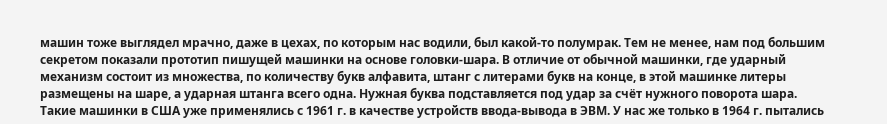машин тоже выглядел мрачно, даже в цехах, по которым нас водили, был какой-то полумрак. Тем не менее, нам под большим секретом показали прототип пишущей машинки на основе головки-шара. В отличие от обычной машинки, где ударный механизм состоит из множества, по количеству букв алфавита, штанг с литерами букв на конце, в этой машинке литеры размещены на шаре, а ударная штанга всего одна. Нужная буква подставляется под удар за счёт нужного поворота шара. Такие машинки в США уже применялись с 1961 г. в качестве устройств ввода-вывода в ЭВМ. У нас же только в 1964 г. пытались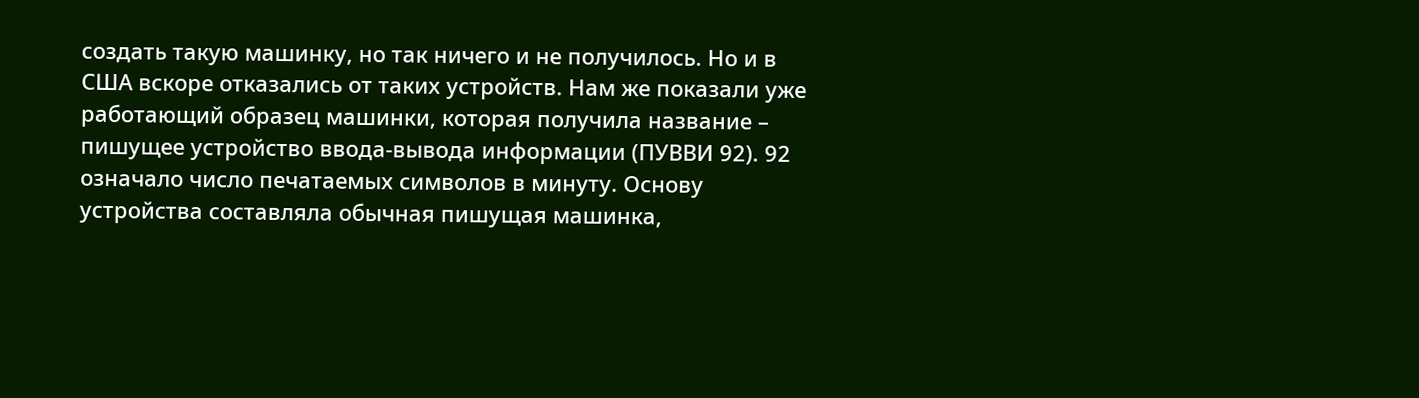создать такую машинку, но так ничего и не получилось. Но и в США вскоре отказались от таких устройств. Нам же показали уже работающий образец машинки, которая получила название – пишущее устройство ввода-вывода информации (ПУВВИ 92). 92 означало число печатаемых символов в минуту. Основу устройства составляла обычная пишущая машинка,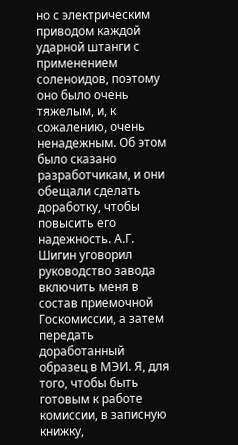но с электрическим приводом каждой ударной штанги с применением соленоидов, поэтому оно было очень тяжелым, и, к сожалению, очень ненадежным. Об этом было сказано разработчикам, и они обещали сделать доработку, чтобы повысить его надежность. А.Г. Шигин уговорил руководство завода включить меня в состав приемочной Госкомиссии, а затем передать доработанный образец в МЭИ. Я, для того, чтобы быть готовым к работе комиссии, в записную книжку,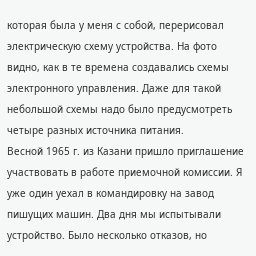которая была у меня с собой, перерисовал электрическую схему устройства. На фото видно, как в те времена создавались схемы электронного управления. Даже для такой небольшой схемы надо было предусмотреть четыре разных источника питания.
Весной 1965 г. из Казани пришло приглашение участвовать в работе приемочной комиссии. Я уже один уехал в командировку на завод пишущих машин. Два дня мы испытывали устройство. Было несколько отказов, но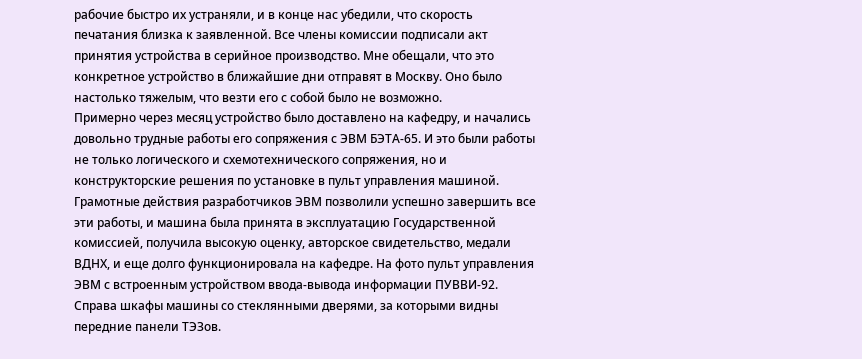рабочие быстро их устраняли, и в конце нас убедили, что скорость печатания близка к заявленной. Все члены комиссии подписали акт принятия устройства в серийное производство. Мне обещали, что это конкретное устройство в ближайшие дни отправят в Москву. Оно было настолько тяжелым, что везти его с собой было не возможно.
Примерно через месяц устройство было доставлено на кафедру, и начались довольно трудные работы его сопряжения с ЭВМ БЭТА-65. И это были работы не только логического и схемотехнического сопряжения, но и конструкторские решения по установке в пульт управления машиной. Грамотные действия разработчиков ЭВМ позволили успешно завершить все эти работы, и машина была принята в эксплуатацию Государственной комиссией, получила высокую оценку, авторское свидетельство, медали ВДНХ, и еще долго функционировала на кафедре. На фото пульт управления ЭВМ с встроенным устройством ввода-вывода информации ПУВВИ-92. Справа шкафы машины со стеклянными дверями, за которыми видны передние панели ТЭЗов.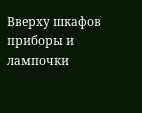Вверху шкафов приборы и лампочки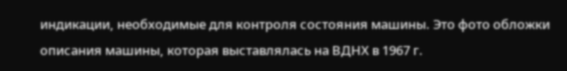индикации, необходимые для контроля состояния машины. Это фото обложки описания машины, которая выставлялась на ВДНХ в 1967 г.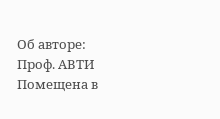Об авторе: Проф. АВТИ
Помещена в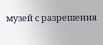музей с разрешения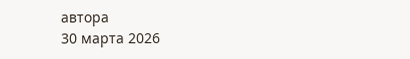автора
30 марта 2026